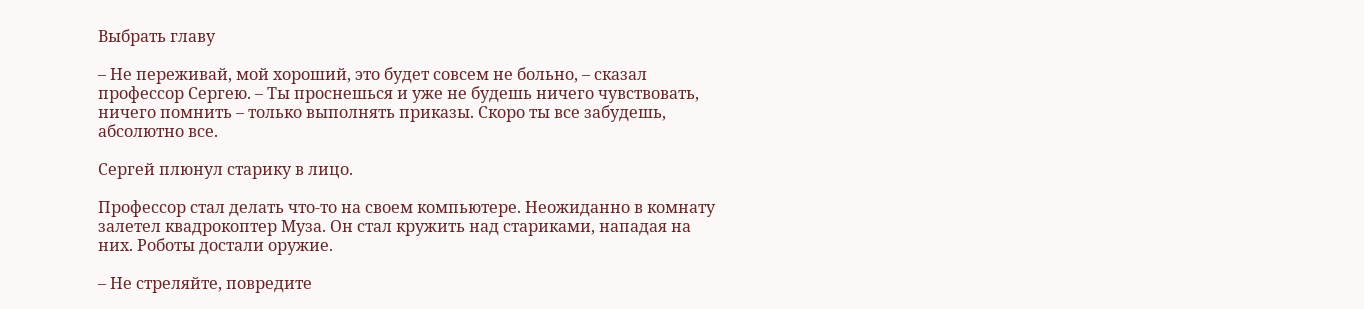Выбрать главу

– Не переживай, мой хороший, это будет совсем не больно, – сказал профессор Сергею. – Ты проснешься и уже не будешь ничего чувствовать, ничего помнить – только выполнять приказы. Скоро ты все забудешь, абсолютно все.

Сергей плюнул старику в лицо.

Профессор стал делать что-то на своем компьютере. Неожиданно в комнату залетел квадрокоптер Муза. Он стал кружить над стариками, нападая на них. Роботы достали оружие.

– Не стреляйте, повредите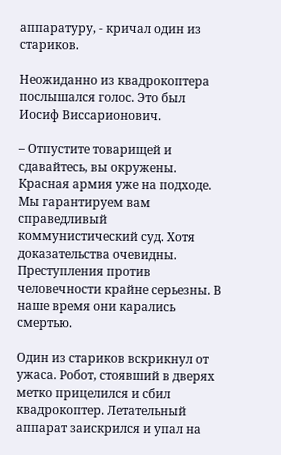аппаратуру, - кричал один из стариков.

Неожиданно из квадрокоптера послышался голос. Это был Иосиф Виссарионович.

– Отпустите товарищей и сдавайтесь, вы окружены. Красная армия уже на подходе. Мы гарантируем вам справедливый коммунистический суд. Хотя доказательства очевидны. Преступления против человечности крайне серьезны. В наше время они карались смертью.

Один из стариков вскрикнул от ужаса. Робот, стоявший в дверях метко прицелился и сбил квадрокоптер. Летательный аппарат заискрился и упал на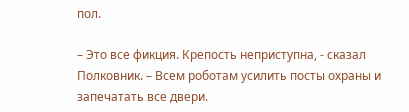пол.

– Это все фикция. Крепость неприступна, - сказал Полковник. – Всем роботам усилить посты охраны и запечатать все двери.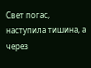Свет погас, наступила тишина, а через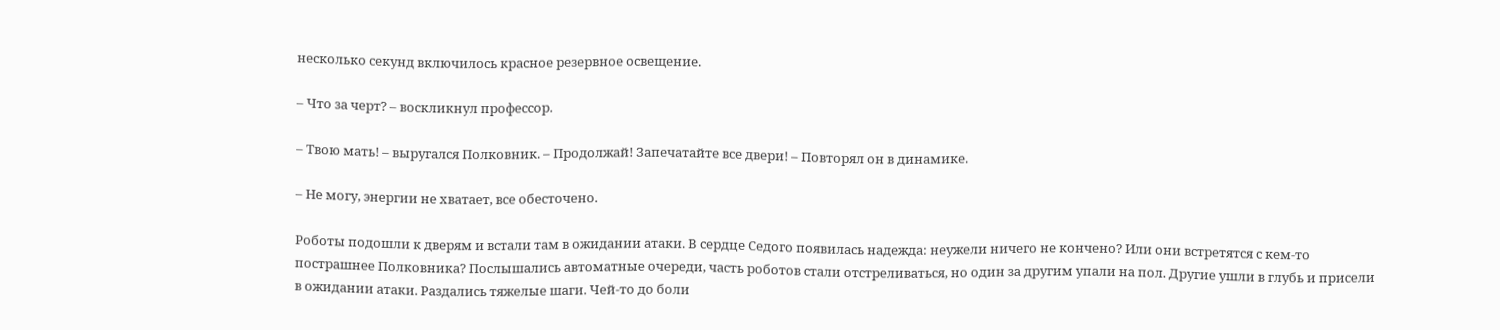несколько секунд включилось красное резервное освещение.

– Что за черт? – воскликнул профессор.

– Твою мать! – выругался Полковник. – Продолжай! Запечатайте все двери! – Повторял он в динамике.

– Не могу, энергии не хватает, все обесточено.

Роботы подошли к дверям и встали там в ожидании атаки. В сердце Седого появилась надежда: неужели ничего не кончено? Или они встретятся с кем-то пострашнее Полковника? Послышались автоматные очереди, часть роботов стали отстреливаться, но один за другим упали на пол. Другие ушли в глубь и присели в ожидании атаки. Раздались тяжелые шаги. Чей-то до боли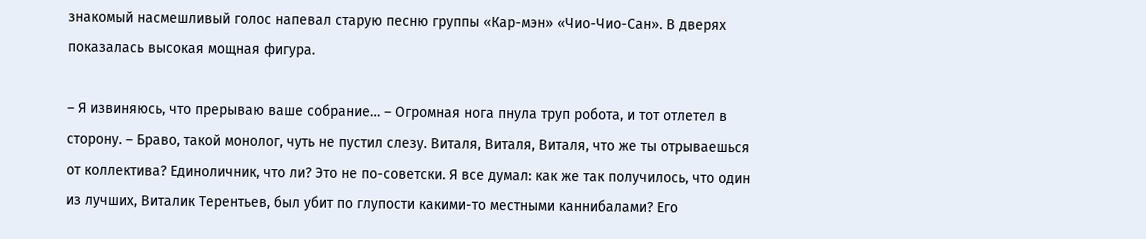знакомый насмешливый голос напевал старую песню группы «Кар-мэн» «Чио-Чио-Сан». В дверях показалась высокая мощная фигура.

– Я извиняюсь, что прерываю ваше собрание… – Огромная нога пнула труп робота, и тот отлетел в сторону. – Браво, такой монолог, чуть не пустил слезу. Виталя, Виталя, Виталя, что же ты отрываешься от коллектива? Единоличник, что ли? Это не по-советски. Я все думал: как же так получилось, что один из лучших, Виталик Терентьев, был убит по глупости какими-то местными каннибалами? Его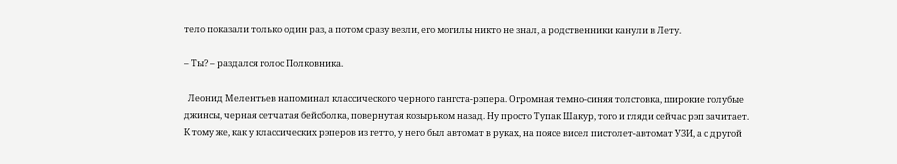тело показали только один раз, а потом сразу везли, его могилы никто не знал, а родственники канули в Лету.

– Ты? – раздался голос Полковника.

  Леонид Мелентьев напоминал классического черного гангста-рэпера. Огромная темно-синяя толстовка, широкие голубые джинсы, черная сетчатая бейсболка, повернутая козырьком назад. Ну просто Тупак Шакур, того и гляди сейчас рэп зачитает. К тому же, как у классических рэперов из гетто, у него был автомат в руках, на поясе висел пистолет-автомат УЗИ, а с другой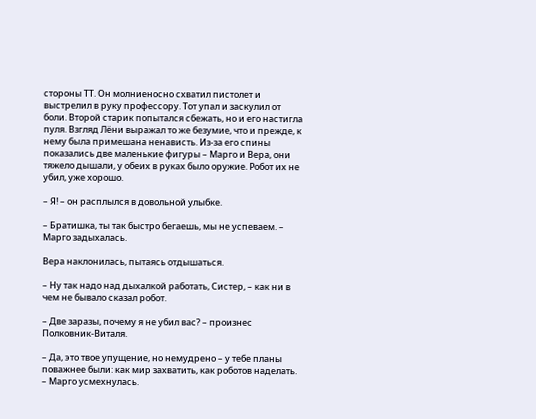стороны ТТ. Он молниеносно схватил пистолет и выстрелил в руку профессору. Тот упал и заскулил от боли. Второй старик попытался сбежать, но и его настигла пуля. Взгляд Лёни выражал то же безумие, что и прежде, к нему была примешана ненависть. Из-за его спины показались две маленькие фигуры – Марго и Вера, они тяжело дышали, у обеих в руках было оружие. Робот их не убил, уже хорошо.

– Я! – он расплылся в довольной улыбке.

– Братишка, ты так быстро бегаешь, мы не успеваем. – Марго задыхалась.

Вера наклонилась, пытаясь отдышаться.

– Ну так надо над дыхалкой работать, Систер, – как ни в чем не бывало сказал робот.

– Две заразы, почему я не убил вас? – произнес Полковник-Виталя.

– Да, это твое упущение, но немудрено – у тебе планы поважнее были: как мир захватить, как роботов наделать. – Марго усмехнулась.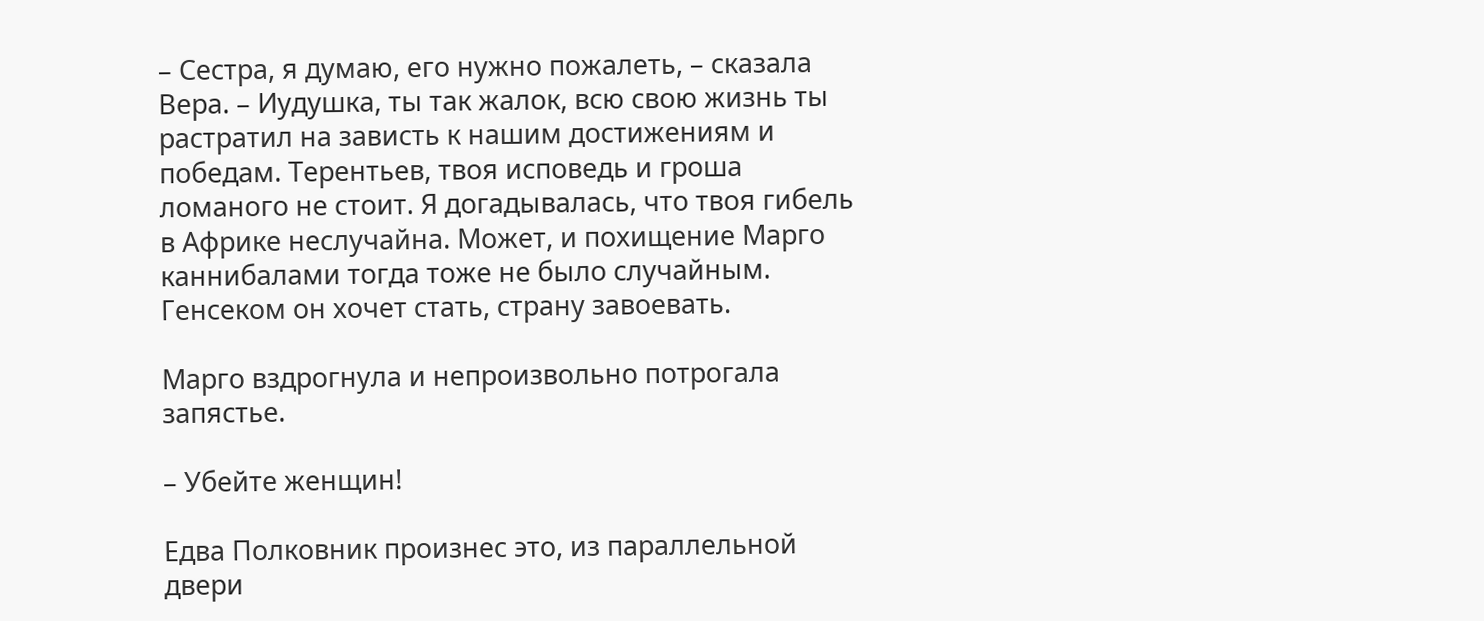– Сестра, я думаю, его нужно пожалеть, – сказала Вера. – Иудушка, ты так жалок, всю свою жизнь ты растратил на зависть к нашим достижениям и победам. Терентьев, твоя исповедь и гроша ломаного не стоит. Я догадывалась, что твоя гибель в Африке неслучайна. Может, и похищение Марго каннибалами тогда тоже не было случайным. Генсеком он хочет стать, страну завоевать.

Марго вздрогнула и непроизвольно потрогала запястье.

– Убейте женщин!

Едва Полковник произнес это, из параллельной двери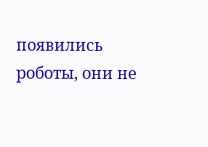появились роботы, они не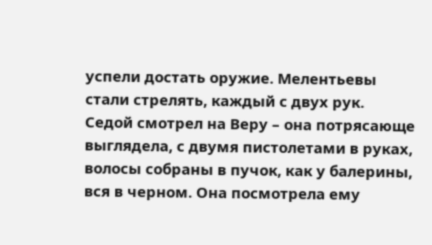успели достать оружие. Мелентьевы стали стрелять, каждый с двух рук. Седой смотрел на Веру – она потрясающе выглядела, с двумя пистолетами в руках, волосы собраны в пучок, как у балерины, вся в черном. Она посмотрела ему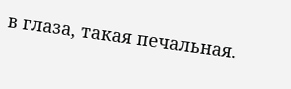в глаза, такая печальная.